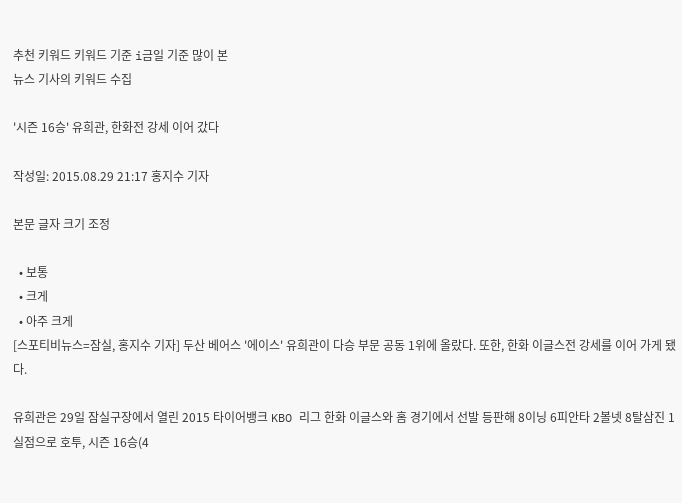추천 키워드 키워드 기준 i금일 기준 많이 본
뉴스 기사의 키워드 수집

'시즌 16승' 유희관, 한화전 강세 이어 갔다

작성일: 2015.08.29 21:17 홍지수 기자

본문 글자 크기 조정

  • 보통
  • 크게
  • 아주 크게
[스포티비뉴스=잠실, 홍지수 기자] 두산 베어스 '에이스' 유희관이 다승 부문 공동 1위에 올랐다. 또한, 한화 이글스전 강세를 이어 가게 됐다.

유희관은 29일 잠실구장에서 열린 2015 타이어뱅크 KBO 리그 한화 이글스와 홈 경기에서 선발 등판해 8이닝 6피안타 2볼넷 8탈삼진 1실점으로 호투, 시즌 16승(4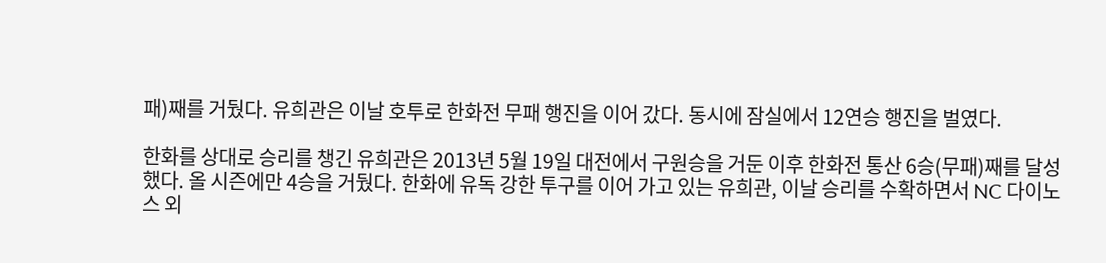패)째를 거뒀다. 유희관은 이날 호투로 한화전 무패 행진을 이어 갔다. 동시에 잠실에서 12연승 행진을 벌였다.

한화를 상대로 승리를 챙긴 유희관은 2013년 5월 19일 대전에서 구원승을 거둔 이후 한화전 통산 6승(무패)째를 달성했다. 올 시즌에만 4승을 거뒀다. 한화에 유독 강한 투구를 이어 가고 있는 유희관, 이날 승리를 수확하면서 NC 다이노스 외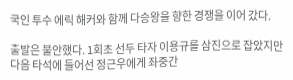국인 투수 에릭 해커와 함께 다승왕을 향한 경쟁을 이어 갔다.

출발은 불안했다. 1회초 선두 타자 이용규를 삼진으로 잡았지만 다음 타석에 들어선 정근우에게 좌중간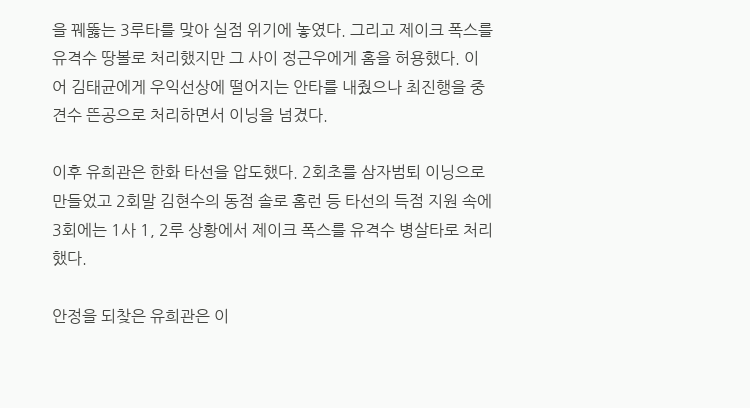을 꿰뚫는 3루타를 맞아 실점 위기에 놓였다. 그리고 제이크 폭스를 유격수 땅볼로 처리했지만 그 사이 정근우에게 홈을 허용했다. 이어 김태균에게 우익선상에 떨어지는 안타를 내줬으나 최진행을 중견수 뜬공으로 처리하면서 이닝을 넘겼다.

이후 유희관은 한화 타선을 압도했다. 2회초를 삼자범퇴 이닝으로 만들었고 2회말 김현수의 동점 솔로 홈런 등 타선의 득점 지원 속에 3회에는 1사 1, 2루 상황에서 제이크 폭스를 유격수 병살타로 처리했다.

안정을 되찾은 유희관은 이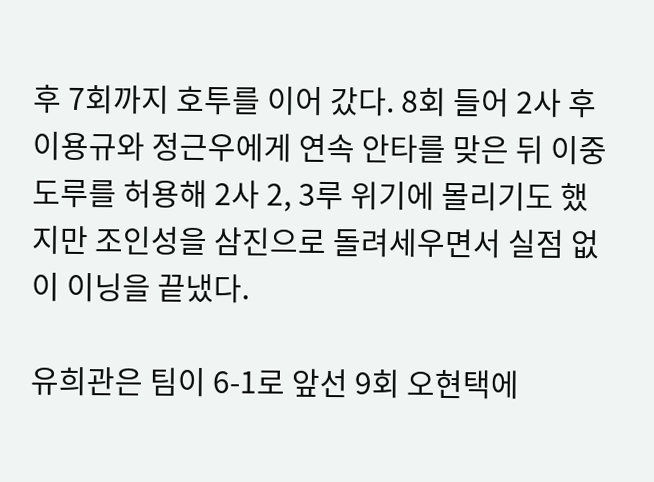후 7회까지 호투를 이어 갔다. 8회 들어 2사 후 이용규와 정근우에게 연속 안타를 맞은 뒤 이중 도루를 허용해 2사 2, 3루 위기에 몰리기도 했지만 조인성을 삼진으로 돌려세우면서 실점 없이 이닝을 끝냈다.

유희관은 팀이 6-1로 앞선 9회 오현택에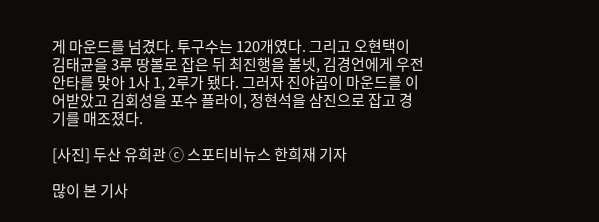게 마운드를 넘겼다. 투구수는 120개였다. 그리고 오현택이 김태균을 3루 땅볼로 잡은 뒤 최진행을 볼넷, 김경언에게 우전 안타를 맞아 1사 1, 2루가 됐다. 그러자 진야곱이 마운드를 이어받았고 김회성을 포수 플라이, 정현석을 삼진으로 잡고 경기를 매조졌다.

[사진] 두산 유희관 ⓒ 스포티비뉴스 한희재 기자

많이 본 기사